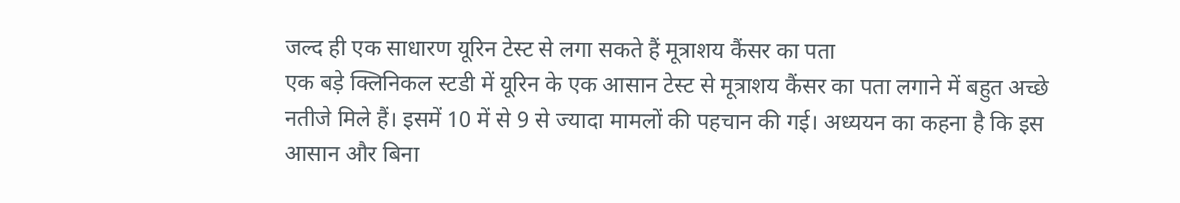जल्द ही एक साधारण यूरिन टेस्ट से लगा सकते हैं मूत्राशय कैंसर का पता
एक बड़े क्लिनिकल स्टडी में यूरिन के एक आसान टेस्ट से मूत्राशय कैंसर का पता लगाने में बहुत अच्छे नतीजे मिले हैं। इसमें 10 में से 9 से ज्यादा मामलों की पहचान की गई। अध्ययन का कहना है कि इस आसान और बिना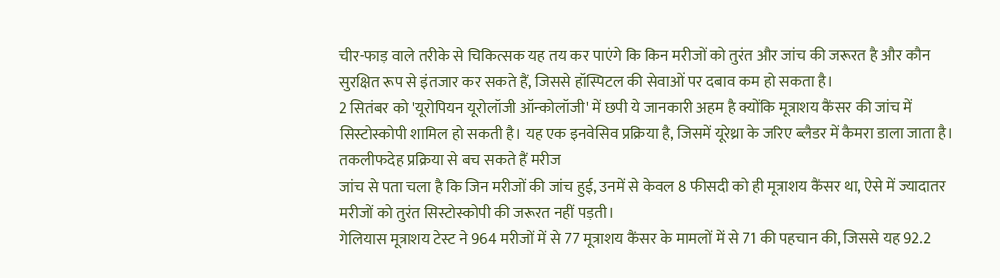चीर-फाड़ वाले तरीके से चिकित्सक यह तय कर पाएंगे कि किन मरीजों को तुरंत और जांच की जरूरत है और कौन सुरक्षित रूप से इंतजार कर सकते हैं, जिससे हॉस्पिटल की सेवाओं पर दबाव कम हो सकता है।
2 सितंबर को 'यूरोपियन यूरोलॉजी ऑन्कोलॉजी' में छपी ये जानकारी अहम है क्योंकि मूत्राशय कैंसर की जांच में सिस्टोस्कोपी शामिल हो सकती है। यह एक इनवेसिव प्रक्रिया है, जिसमें यूरेथ्रा के जरिए ब्लैडर में कैमरा डाला जाता है।
तकलीफदेह प्रक्रिया से बच सकते हैं मरीज
जांच से पता चला है कि जिन मरीजों की जांच हुई, उनमें से केवल 8 फीसदी को ही मूत्राशय कैंसर था, ऐसे में ज्यादातर मरीजों को तुरंत सिस्टोस्कोपी की जरूरत नहीं पड़ती।
गेलियास मूत्राशय टेस्ट ने 964 मरीजों में से 77 मूत्राशय कैंसर के मामलों में से 71 की पहचान की, जिससे यह 92.2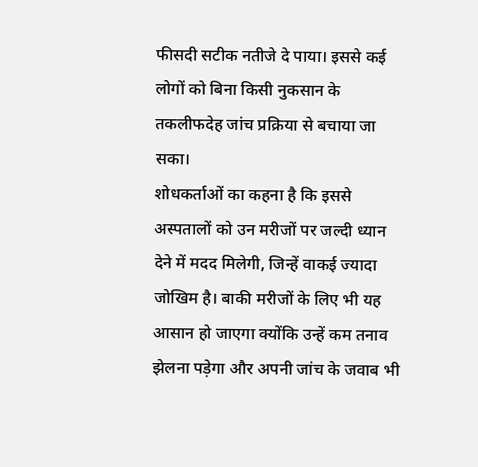फीसदी सटीक नतीजे दे पाया। इससे कई लोगों को बिना किसी नुकसान के तकलीफदेह जांच प्रक्रिया से बचाया जा सका।
शोधकर्ताओं का कहना है कि इससे अस्पतालों को उन मरीजों पर जल्दी ध्यान देने में मदद मिलेगी, जिन्हें वाकई ज्यादा जोखिम है। बाकी मरीजों के लिए भी यह आसान हो जाएगा क्योंकि उन्हें कम तनाव झेलना पड़ेगा और अपनी जांच के जवाब भी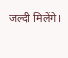जल्दी मिलेंगे।